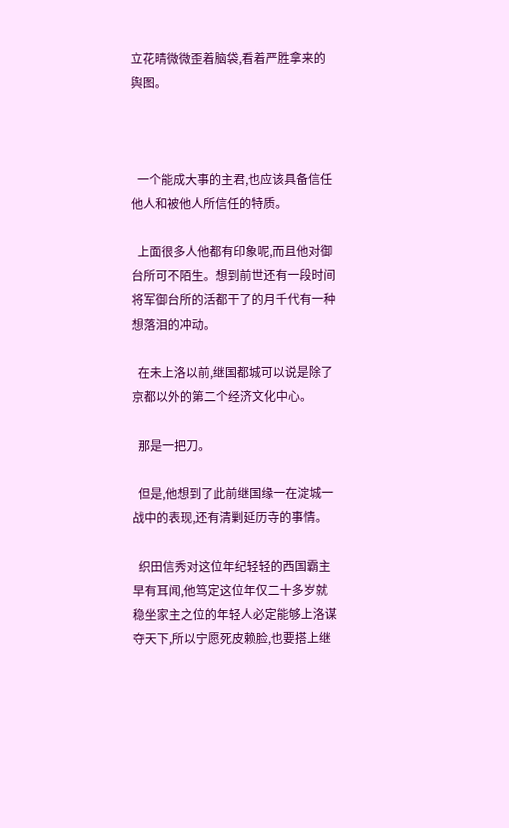立花晴微微歪着脑袋,看着严胜拿来的舆图。



  一个能成大事的主君,也应该具备信任他人和被他人所信任的特质。

  上面很多人他都有印象呢,而且他对御台所可不陌生。想到前世还有一段时间将军御台所的活都干了的月千代有一种想落泪的冲动。

  在未上洛以前,继国都城可以说是除了京都以外的第二个经济文化中心。

  那是一把刀。

  但是,他想到了此前继国缘一在淀城一战中的表现,还有清剿延历寺的事情。

  织田信秀对这位年纪轻轻的西国霸主早有耳闻,他笃定这位年仅二十多岁就稳坐家主之位的年轻人必定能够上洛谋夺天下,所以宁愿死皮赖脸,也要搭上继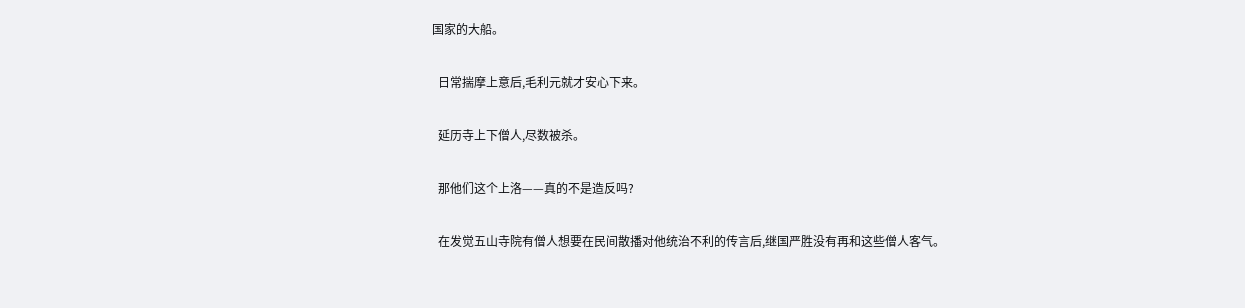国家的大船。

  日常揣摩上意后,毛利元就才安心下来。

  延历寺上下僧人,尽数被杀。

  那他们这个上洛——真的不是造反吗?

  在发觉五山寺院有僧人想要在民间散播对他统治不利的传言后,继国严胜没有再和这些僧人客气。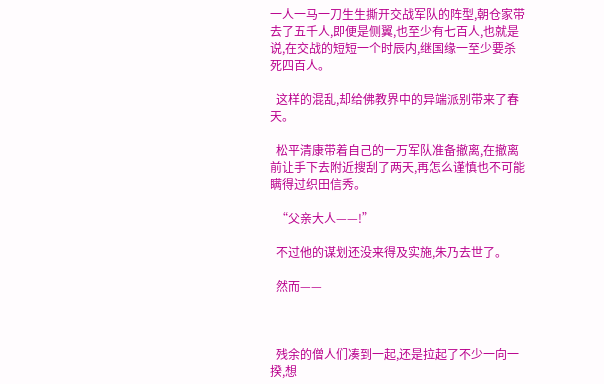一人一马一刀生生撕开交战军队的阵型,朝仓家带去了五千人,即便是侧翼,也至少有七百人,也就是说,在交战的短短一个时辰内,继国缘一至少要杀死四百人。

  这样的混乱,却给佛教界中的异端派别带来了春天。

  松平清康带着自己的一万军队准备撤离,在撤离前让手下去附近搜刮了两天,再怎么谨慎也不可能瞒得过织田信秀。

  “父亲大人——!”

  不过他的谋划还没来得及实施,朱乃去世了。

  然而——



  残余的僧人们凑到一起,还是拉起了不少一向一揆,想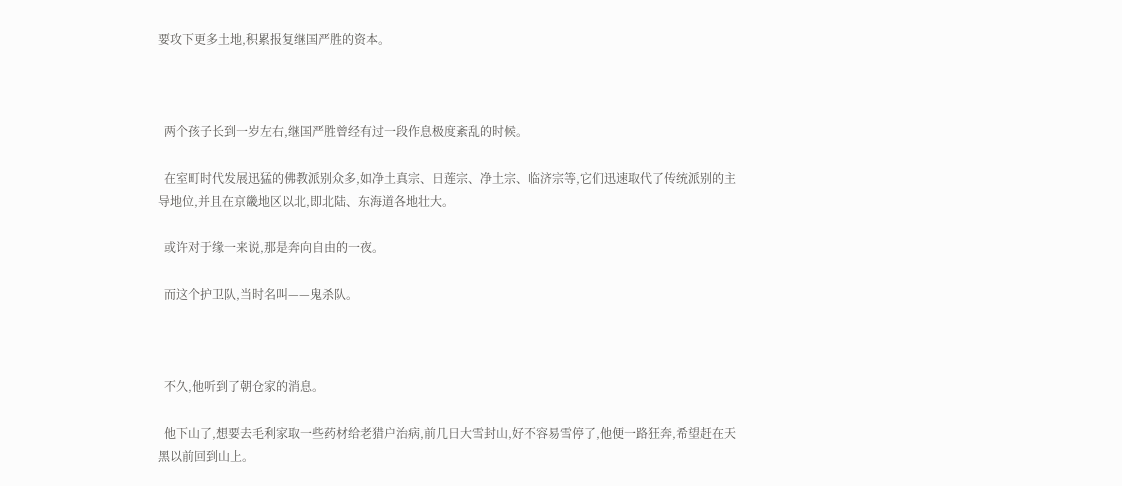要攻下更多土地,积累报复继国严胜的资本。



  两个孩子长到一岁左右,继国严胜曾经有过一段作息极度紊乱的时候。

  在室町时代发展迅猛的佛教派别众多,如净土真宗、日莲宗、净土宗、临济宗等,它们迅速取代了传统派别的主导地位,并且在京畿地区以北,即北陆、东海道各地壮大。

  或许对于缘一来说,那是奔向自由的一夜。

  而这个护卫队,当时名叫——鬼杀队。



  不久,他听到了朝仓家的消息。

  他下山了,想要去毛利家取一些药材给老猎户治病,前几日大雪封山,好不容易雪停了,他便一路狂奔,希望赶在天黑以前回到山上。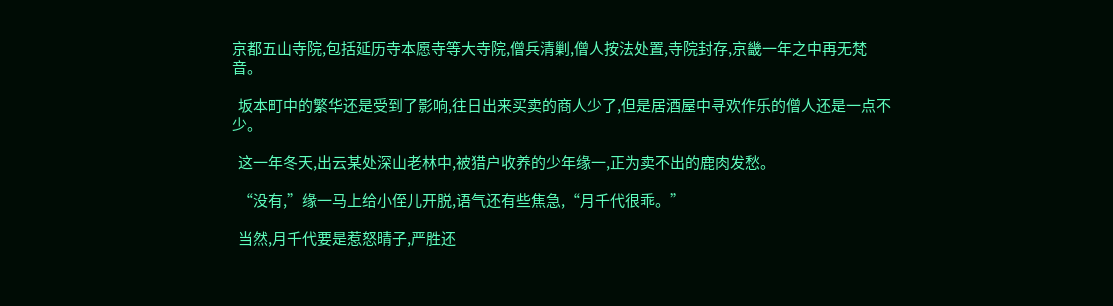京都五山寺院,包括延历寺本愿寺等大寺院,僧兵清剿,僧人按法处置,寺院封存,京畿一年之中再无梵音。

  坂本町中的繁华还是受到了影响,往日出来买卖的商人少了,但是居酒屋中寻欢作乐的僧人还是一点不少。

  这一年冬天,出云某处深山老林中,被猎户收养的少年缘一,正为卖不出的鹿肉发愁。

  “没有,”缘一马上给小侄儿开脱,语气还有些焦急,“月千代很乖。”

  当然,月千代要是惹怒晴子,严胜还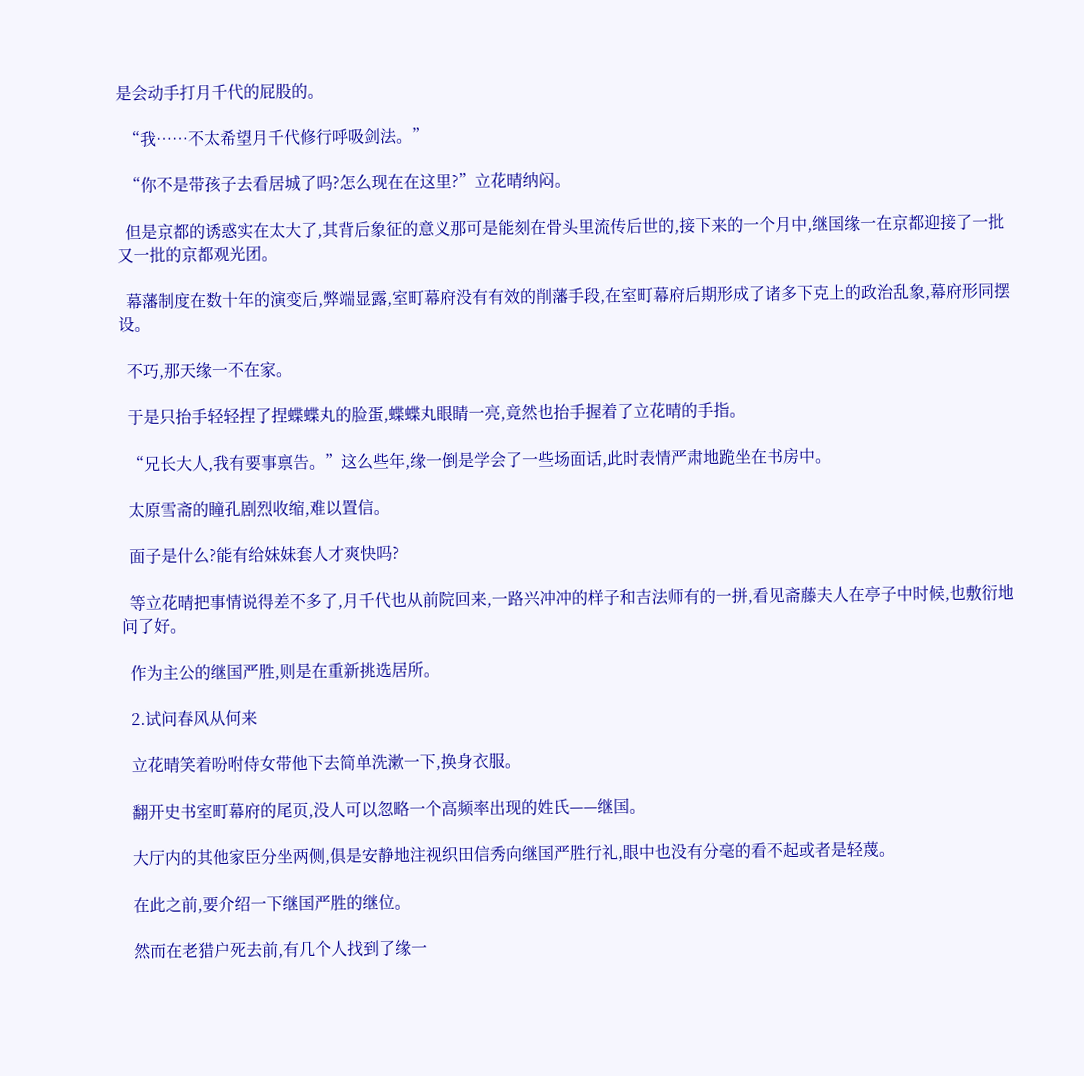是会动手打月千代的屁股的。

  “我……不太希望月千代修行呼吸剑法。”

  “你不是带孩子去看居城了吗?怎么现在在这里?”立花晴纳闷。

  但是京都的诱惑实在太大了,其背后象征的意义那可是能刻在骨头里流传后世的,接下来的一个月中,继国缘一在京都迎接了一批又一批的京都观光团。

  幕藩制度在数十年的演变后,弊端显露,室町幕府没有有效的削藩手段,在室町幕府后期形成了诸多下克上的政治乱象,幕府形同摆设。

  不巧,那天缘一不在家。

  于是只抬手轻轻捏了捏蝶蝶丸的脸蛋,蝶蝶丸眼睛一亮,竟然也抬手握着了立花晴的手指。

  “兄长大人,我有要事禀告。”这么些年,缘一倒是学会了一些场面话,此时表情严肃地跪坐在书房中。

  太原雪斋的瞳孔剧烈收缩,难以置信。

  面子是什么?能有给妹妹套人才爽快吗?

  等立花晴把事情说得差不多了,月千代也从前院回来,一路兴冲冲的样子和吉法师有的一拼,看见斋藤夫人在亭子中时候,也敷衍地问了好。

  作为主公的继国严胜,则是在重新挑选居所。

  2.试问春风从何来

  立花晴笑着吩咐侍女带他下去简单洗漱一下,换身衣服。

  翻开史书室町幕府的尾页,没人可以忽略一个高频率出现的姓氏——继国。

  大厅内的其他家臣分坐两侧,俱是安静地注视织田信秀向继国严胜行礼,眼中也没有分毫的看不起或者是轻蔑。

  在此之前,要介绍一下继国严胜的继位。

  然而在老猎户死去前,有几个人找到了缘一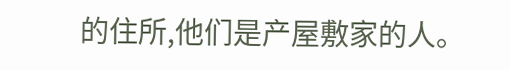的住所,他们是产屋敷家的人。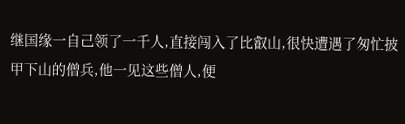继国缘一自己领了一千人,直接闯入了比叡山,很快遭遇了匆忙披甲下山的僧兵,他一见这些僧人,便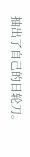抽出了自己的日轮刀。